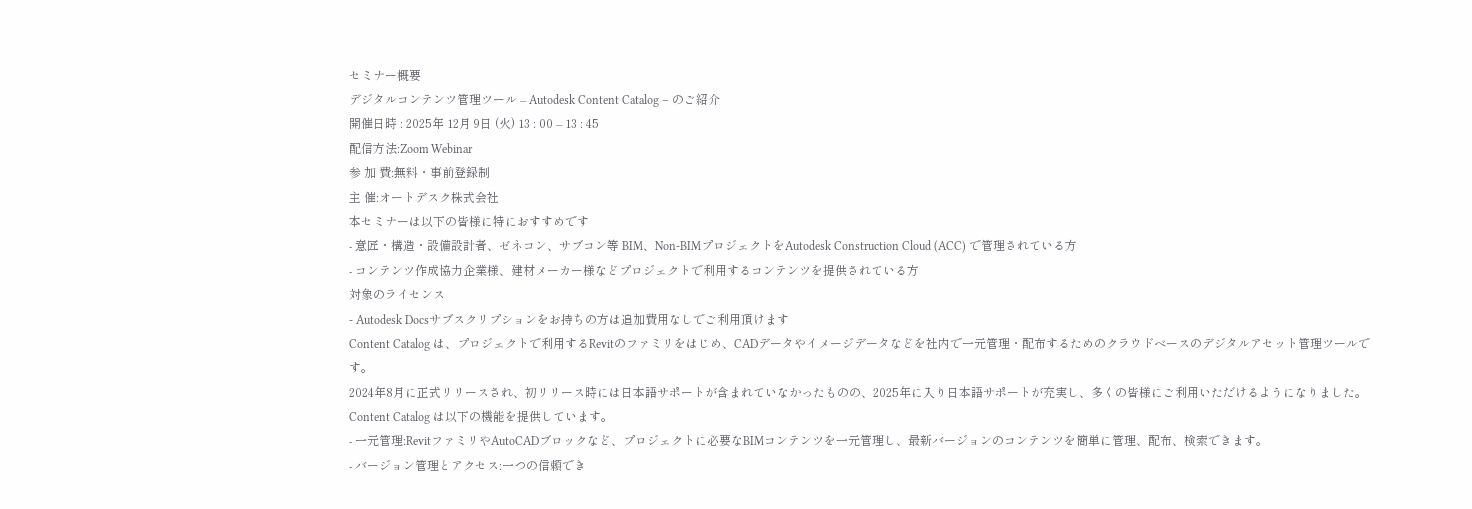セミナー概要
デジタルコンテンツ管理ツール – Autodesk Content Catalog – のご紹介
開催日時 : 2025年 12月 9日 (火) 13 : 00 – 13 : 45
配信方法:Zoom Webinar
参 加 費:無料・事前登録制
主 催:オートデスク株式会社
本セミナーは以下の皆様に特におすすめです
- 意匠・構造・設備設計者、ゼネコン、サブコン等 BIM、Non-BIMプロジェクトをAutodesk Construction Cloud (ACC) で管理されている方
- コンテンツ作成協力企業様、建材メーカー様などプロジェクトで利用するコンテンツを提供されている方
対象のライセンス
- Autodesk Docsサブスクリプションをお持ちの方は追加費用なしでご利用頂けます
Content Catalog は、プロジェクトで利用するRevitのファミリをはじめ、CADデータやイメージデータなどを社内で一元管理・配布するためのクラウドベースのデジタルアセット管理ツールです。
2024年8月に正式リリースされ、初リリース時には日本語サポートが含まれていなかったものの、2025年に入り日本語サポートが充実し、多くの皆様にご利用いただけるようになりました。
Content Catalog は以下の機能を提供しています。
- 一元管理:RevitファミリやAutoCADブロックなど、プロジェクトに必要なBIMコンテンツを一元管理し、最新バージョンのコンテンツを簡単に管理、配布、検索できます。
- バージョン管理とアクセス:一つの信頼でき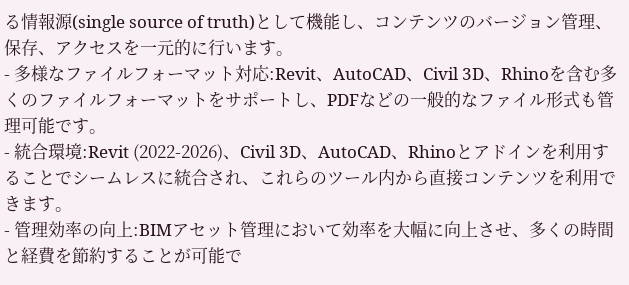る情報源(single source of truth)として機能し、コンテンツのバージョン管理、保存、アクセスを一元的に行います。
- 多様なファイルフォーマット対応:Revit、AutoCAD、Civil 3D、Rhinoを含む多くのファイルフォーマットをサポートし、PDFなどの一般的なファイル形式も管理可能です。
- 統合環境:Revit (2022-2026)、Civil 3D、AutoCAD、Rhinoとアドインを利用することでシームレスに統合され、これらのツール内から直接コンテンツを利用できます。
- 管理効率の向上:BIMアセット管理において効率を大幅に向上させ、多くの時間と経費を節約することが可能で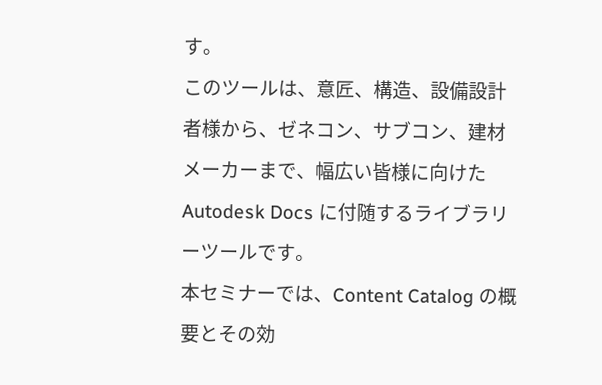す。
このツールは、意匠、構造、設備設計者様から、ゼネコン、サブコン、建材メーカーまで、幅広い皆様に向けた Autodesk Docs に付随するライブラリーツールです。
本セミナーでは、Content Catalog の概要とその効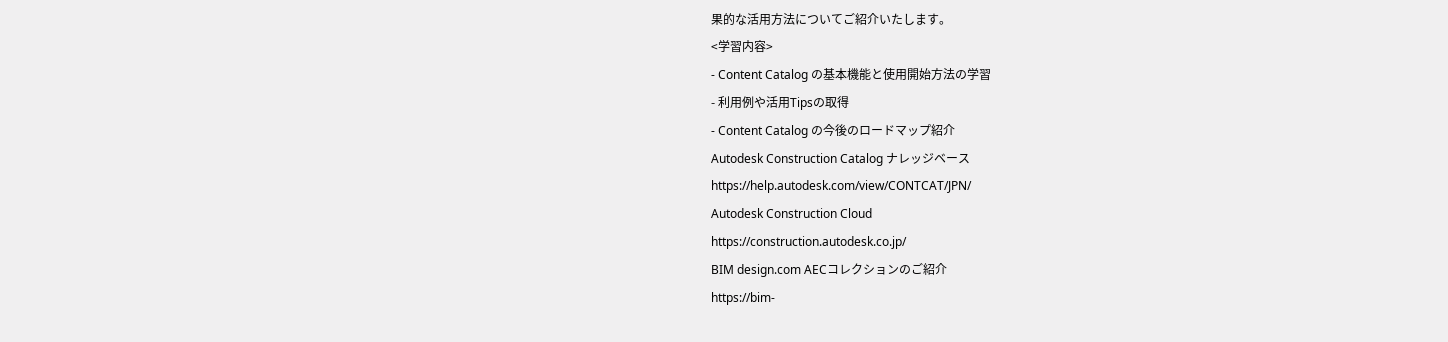果的な活用方法についてご紹介いたします。
<学習内容>
- Content Catalog の基本機能と使用開始方法の学習
- 利用例や活用Tipsの取得
- Content Catalog の今後のロードマップ紹介
Autodesk Construction Catalog ナレッジベース
https://help.autodesk.com/view/CONTCAT/JPN/
Autodesk Construction Cloud
https://construction.autodesk.co.jp/
BIM design.com AECコレクションのご紹介
https://bim-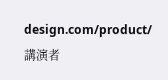design.com/product/
講演者